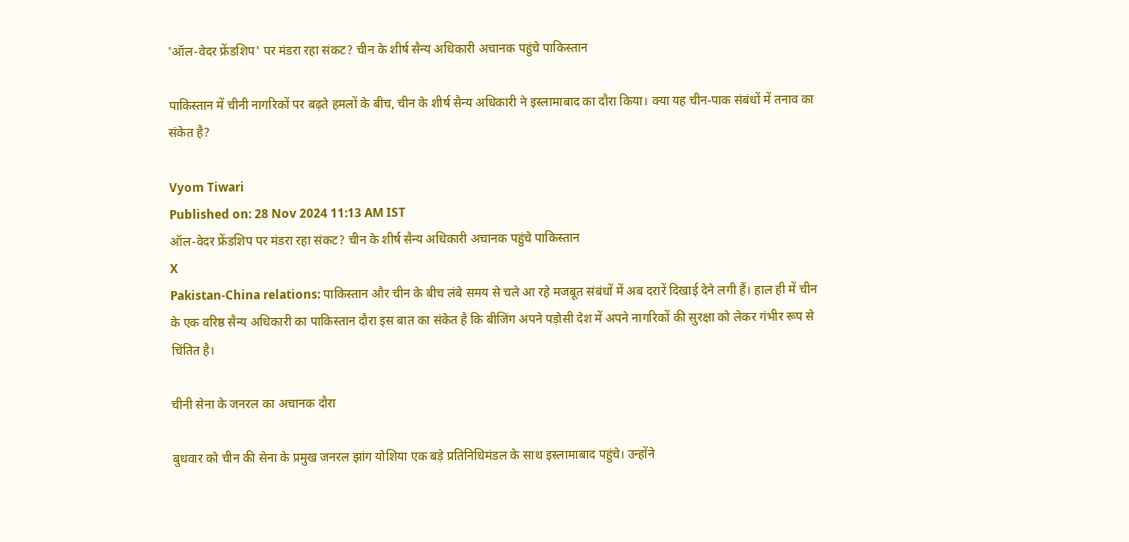'ऑल-वेदर फ्रेंडशिप' पर मंडरा रहा संकट? चीन के शीर्ष सैन्य अधिकारी अचानक पहुंचे पाकिस्तान

पाकिस्तान में चीनी नागरिकों पर बढ़ते हमलों के बीच, चीन के शीर्ष सैन्य अधिकारी ने इस्लामाबाद का दौरा किया। क्या यह चीन-पाक संबंधों में तनाव का संकेत है?

Vyom Tiwari
Published on: 28 Nov 2024 11:13 AM IST
ऑल-वेदर फ्रेंडशिप पर मंडरा रहा संकट? चीन के शीर्ष सैन्य अधिकारी अचानक पहुंचे पाकिस्तान
X
Pakistan-China relations: पाकिस्तान और चीन के बीच लंबे समय से चले आ रहे मजबूत संबंधों में अब दरारें दिखाई देने लगी हैं। हाल ही में चीन के एक वरिष्ठ सैन्य अधिकारी का पाकिस्तान दौरा इस बात का संकेत है कि बीजिंग अपने पड़ोसी देश में अपने नागरिकों की सुरक्षा को लेकर गंभीर रूप से चिंतित है।

चीनी सेना के जनरल का अचानक दौरा

बुधवार को चीन की सेना के प्रमुख जनरल झांग योशिया एक बड़े प्रतिनिधिमंडल के साथ इस्लामाबाद पहुंचे। उन्होंने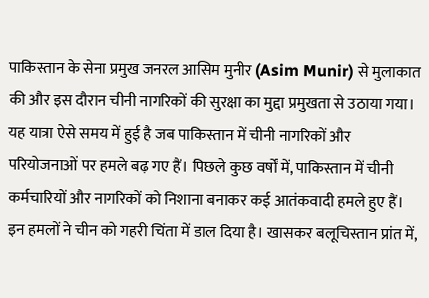पाकिस्तान के सेना प्रमुख जनरल आसिम मुनीर (Asim Munir) से मुलाकात की और इस दौरान चीनी नागरिकों की सुरक्षा का मुद्दा प्रमुखता से उठाया गया। यह यात्रा ऐसे समय में हुई है जब पाकिस्तान में चीनी नागरिकों और परियोजनाओं पर हमले बढ़ गए हैं। पिछले कुछ वर्षों में, पाकिस्तान में चीनी कर्मचारियों और नागरिकों को निशाना बनाकर कई आतंकवादी हमले हुए हैं। इन हमलों ने चीन को गहरी चिंता में डाल दिया है। खासकर बलूचिस्तान प्रांत में,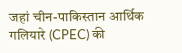जहां चीन-पाकिस्तान आर्थिक गलियारे (CPEC) की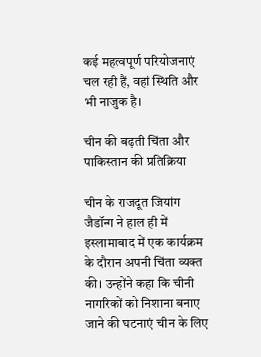कई महत्वपूर्ण परियोजनाएं चल रही हैं, वहां स्थिति और भी नाजुक है।

चीन की बढ़ती चिंता और पाकिस्तान की प्रतिक्रिया

चीन के राजदूत जियांग जैडॉन्ग ने हाल ही में इस्लामाबाद में एक कार्यक्रम के दौरान अपनी चिंता व्यक्त की। उन्होंने कहा कि चीनी नागरिकों को निशाना बनाए जाने की घटनाएं चीन के लिए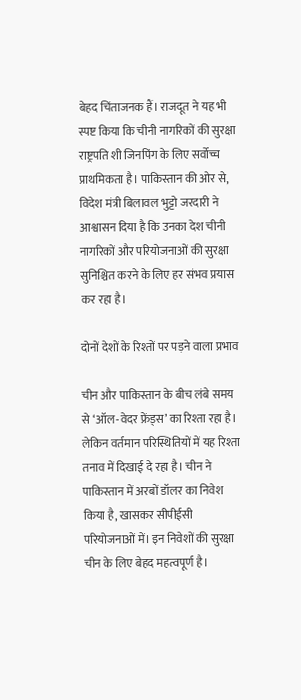बेहद चिंताजनक हैं। राजदूत ने यह भी स्पष्ट किया कि चीनी नागरिकों की सुरक्षा राष्ट्रपति शी जिनपिंग के लिए सर्वोच्च प्राथमिकता है। पाकिस्तान की ओर से, विदेश मंत्री बिलावल भुट्टो जरदारी ने आश्वासन दिया है कि उनका देश चीनी नागरिकों और परियोजनाओं की सुरक्षा सुनिश्चित करने के लिए हर संभव प्रयास कर रहा है।

दोनों देशों के रिश्तों पर पड़ने वाला प्रभाव

चीन और पाकिस्तान के बीच लंबे समय से ‘ऑल-वेदर फ्रेंड्स’ का रिश्ता रहा है। लेकिन वर्तमान परिस्थितियों में यह रिश्ता तनाव में दिखाई दे रहा है। चीन ने पाकिस्तान में अरबों डॉलर का निवेश किया है, खासकर सीपीईसी परियोजनाओं में। इन निवेशों की सुरक्षा चीन के लिए बेहद महत्वपूर्ण है।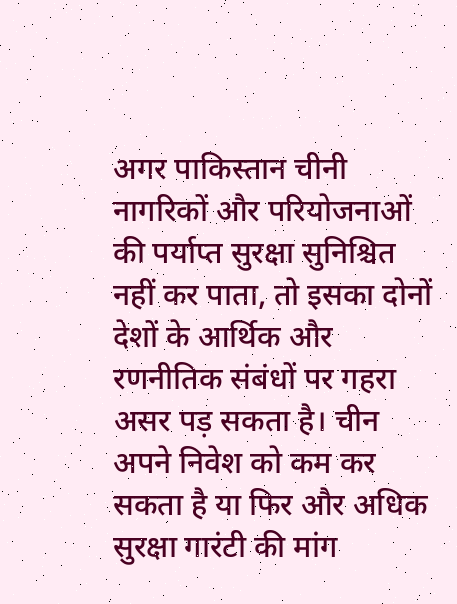अगर पाकिस्तान चीनी नागरिकों और परियोजनाओं की पर्याप्त सुरक्षा सुनिश्चित नहीं कर पाता, तो इसका दोनों देशों के आर्थिक और रणनीतिक संबंधों पर गहरा असर पड़ सकता है। चीन अपने निवेश को कम कर सकता है या फिर और अधिक सुरक्षा गारंटी की मांग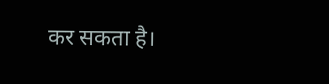कर सकता है।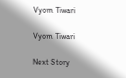Vyom Tiwari

Vyom Tiwari

Next Story